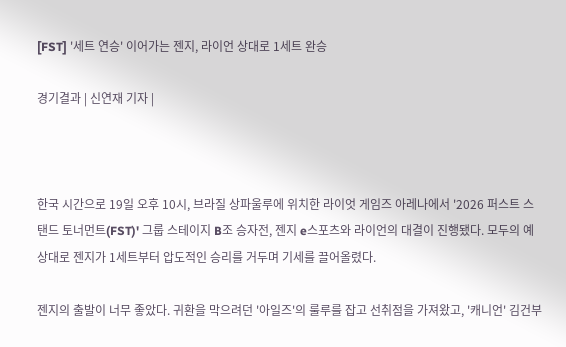[FST] '세트 연승' 이어가는 젠지, 라이언 상대로 1세트 완승

경기결과 | 신연재 기자 |



한국 시간으로 19일 오후 10시, 브라질 상파울루에 위치한 라이엇 게임즈 아레나에서 '2026 퍼스트 스탠드 토너먼트(FST)' 그룹 스테이지 B조 승자전, 젠지 e스포츠와 라이언의 대결이 진행됐다. 모두의 예상대로 젠지가 1세트부터 압도적인 승리를 거두며 기세를 끌어올렸다.

젠지의 출발이 너무 좋았다. 귀환을 막으려던 '아일즈'의 룰루를 잡고 선취점을 가져왔고, '캐니언' 김건부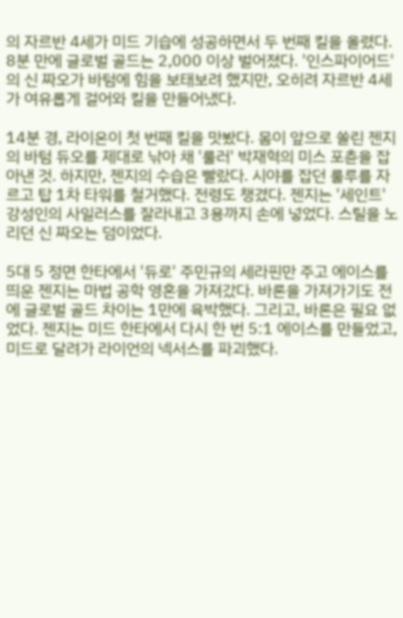의 자르반 4세가 미드 기습에 성공하면서 두 번째 킬을 올렸다. 8분 만에 글로벌 골드는 2,000 이상 벌어졌다. '인스파이어드'의 신 짜오가 바텀에 힘을 보태보려 했지만, 오히려 자르반 4세가 여유롭게 걸어와 킬을 만들어냈다.

14분 경, 라이온이 첫 번째 킬을 맛봤다. 몸이 앞으로 쏠린 젠지의 바텀 듀오를 제대로 낚아 채 '룰러' 박재혁의 미스 포츈을 잡아낸 것. 하지만, 젠지의 수습은 빨랐다. 시야를 잡던 룰루를 자르고 탑 1차 타워를 철거했다. 전령도 챙겼다. 젠지는 '세인트' 강성인의 사일러스를 잘라내고 3용까지 손에 넣었다. 스틸을 노리던 신 짜오는 덤이었다.

5대 5 정면 한타에서 '듀로' 주민규의 세라핀만 주고 에이스를 띄운 젠지는 마법 공학 영혼을 가져갔다. 바론을 가져가기도 전에 글로벌 골드 차이는 1만에 육박했다. 그리고, 바론은 필요 없었다. 젠지는 미드 한타에서 다시 한 번 5:1 에이스를 만들었고, 미드로 달려가 라이언의 넥서스를 파괴했다.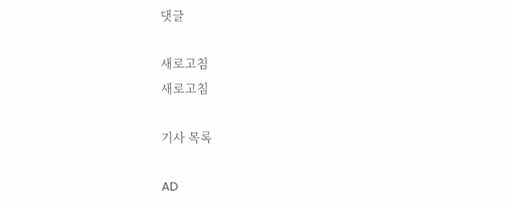댓글

새로고침
새로고침

기사 목록

AD